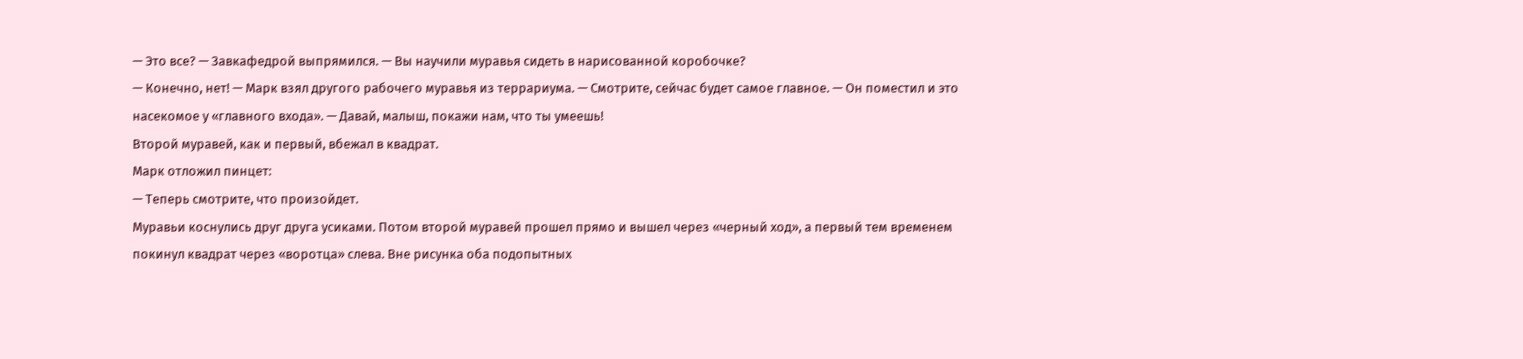— Это все? — Завкафедрой выпрямился. — Вы научили муравья сидеть в нарисованной коробочке?
— Конечно, нет! — Марк взял другого рабочего муравья из террариума. — Смотрите, сейчас будет самое главное. — Он поместил и это насекомое у «главного входа». — Давай, малыш, покажи нам, что ты умеешь!
Второй муравей, как и первый, вбежал в квадрат.
Марк отложил пинцет:
— Теперь смотрите, что произойдет.
Муравьи коснулись друг друга усиками. Потом второй муравей прошел прямо и вышел через «черный ход», а первый тем временем покинул квадрат через «воротца» слева. Вне рисунка оба подопытных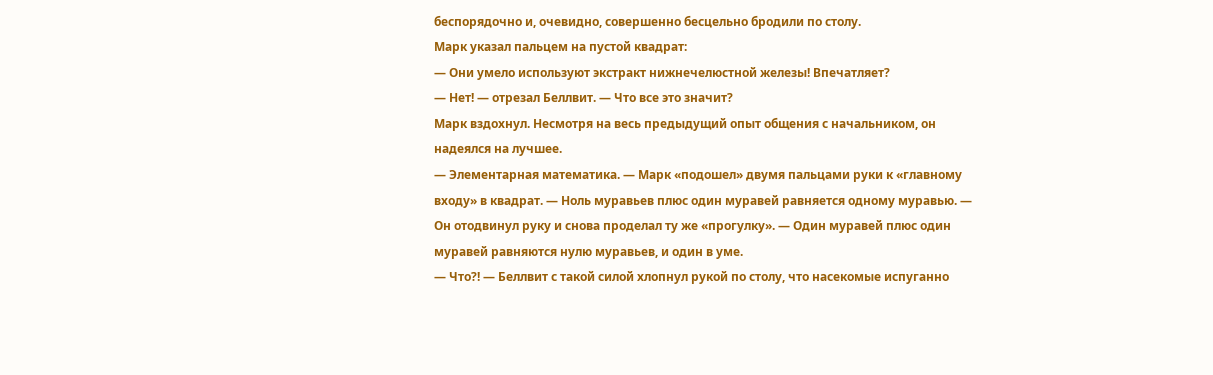беспорядочно и, очевидно, совершенно бесцельно бродили по столу.
Марк указал пальцем на пустой квадрат:
— Они умело используют экстракт нижнечелюстной железы! Впечатляет?
— Нет! — отрезал Беллвит. — Что все это значит?
Марк вздохнул. Несмотря на весь предыдущий опыт общения с начальником, он надеялся на лучшее.
— Элементарная математика. — Марк «подошел» двумя пальцами руки к «главному входу» в квадрат. — Ноль муравьев плюс один муравей равняется одному муравью. — Он отодвинул руку и снова проделал ту же «прогулку». — Один муравей плюс один муравей равняются нулю муравьев, и один в уме.
— Что?! — Беллвит с такой силой хлопнул рукой по столу, что насекомые испуганно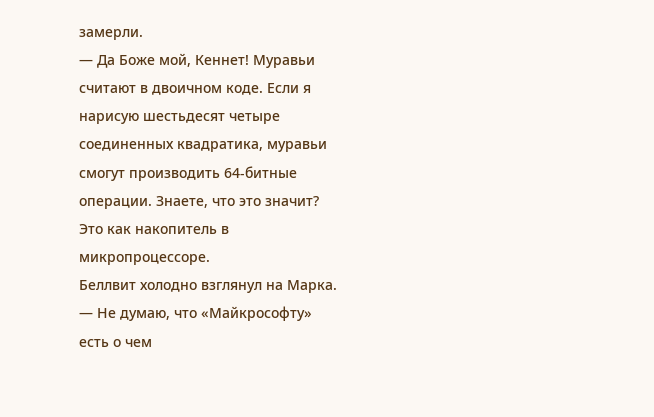замерли.
— Да Боже мой, Кеннет! Муравьи считают в двоичном коде. Если я нарисую шестьдесят четыре соединенных квадратика, муравьи смогут производить 64-битные операции. Знаете, что это значит? Это как накопитель в микропроцессоре.
Беллвит холодно взглянул на Марка.
— Не думаю, что «Майкрософту» есть о чем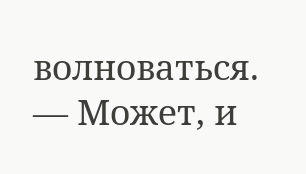волноваться.
— Может, и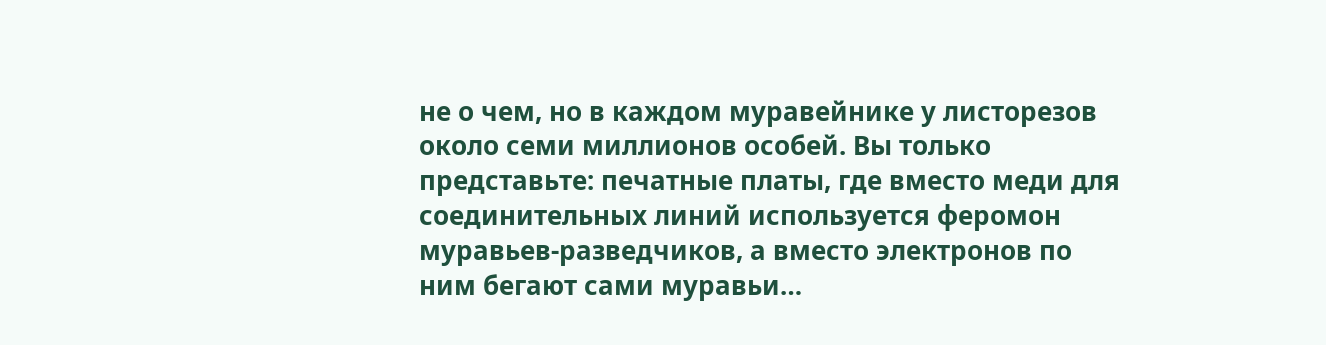не о чем, но в каждом муравейнике у листорезов около семи миллионов особей. Вы только представьте: печатные платы, где вместо меди для соединительных линий используется феромон муравьев-разведчиков, а вместо электронов по ним бегают сами муравьи…